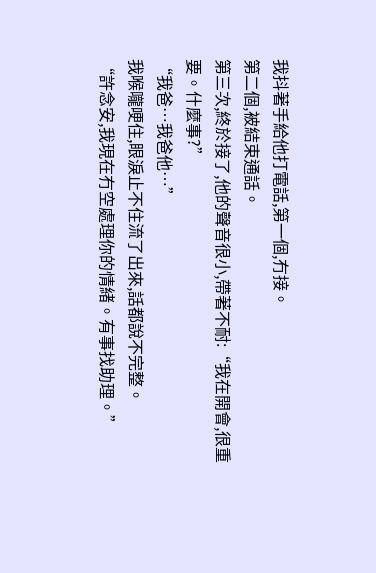我抖著手給他打電話,第一個,冇接。
第二個,被結束通話。
第三次,終於接了,他的聲音很小,帶著不耐:“我在開會,很重要。什麼事?”
“我爸…我爸他…”
我喉嚨哽住,眼淚止不住流了出來,話都說不完整。
“許念安,我現在冇空處理你的情緒。有事找助理。”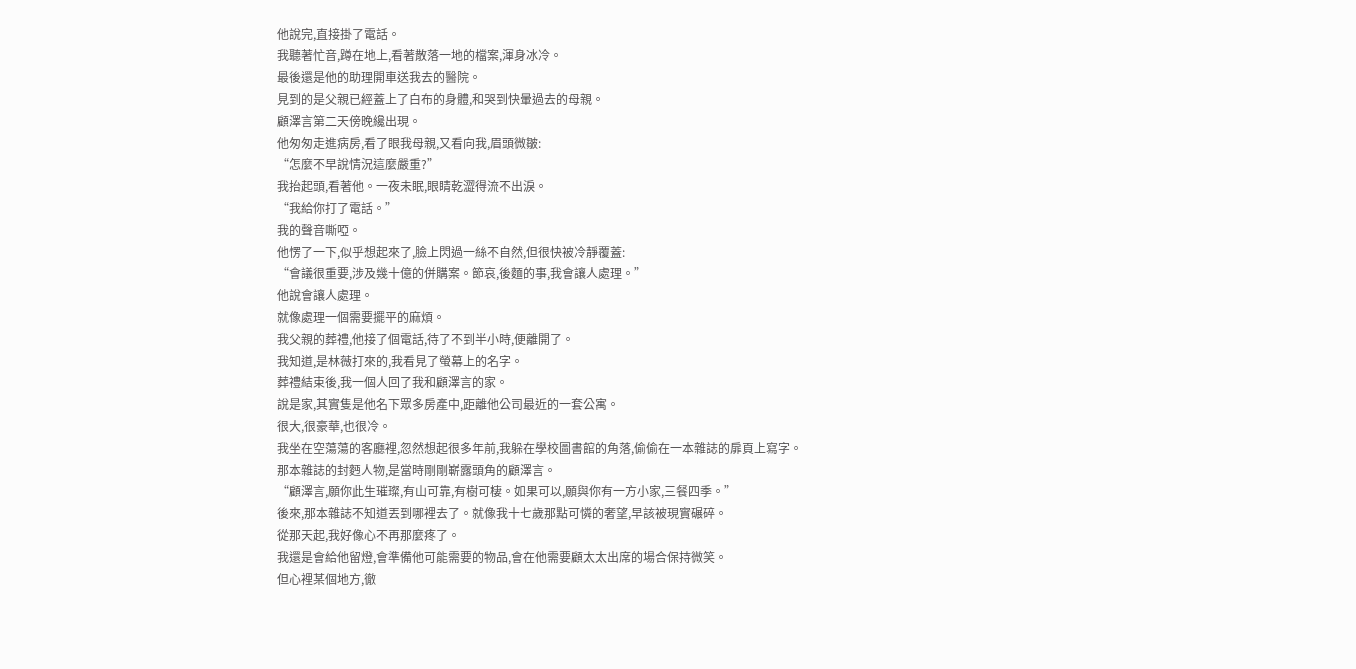他說完,直接掛了電話。
我聽著忙音,蹲在地上,看著散落一地的檔案,渾身冰冷。
最後還是他的助理開車送我去的醫院。
見到的是父親已經蓋上了白布的身體,和哭到快暈過去的母親。
顧澤言第二天傍晚纔出現。
他匆匆走進病房,看了眼我母親,又看向我,眉頭微皺:
“怎麼不早說情況這麼嚴重?”
我抬起頭,看著他。一夜未眠,眼睛乾澀得流不出淚。
“我給你打了電話。”
我的聲音嘶啞。
他愣了一下,似乎想起來了,臉上閃過一絲不自然,但很快被冷靜覆蓋:
“會議很重要,涉及幾十億的併購案。節哀,後麵的事,我會讓人處理。”
他說會讓人處理。
就像處理一個需要擺平的麻煩。
我父親的葬禮,他接了個電話,待了不到半小時,便離開了。
我知道,是林薇打來的,我看見了螢幕上的名字。
葬禮結束後,我一個人回了我和顧澤言的家。
說是家,其實隻是他名下眾多房產中,距離他公司最近的一套公寓。
很大,很豪華,也很冷。
我坐在空蕩蕩的客廳裡,忽然想起很多年前,我躲在學校圖書館的角落,偷偷在一本雜誌的扉頁上寫字。
那本雜誌的封麪人物,是當時剛剛嶄露頭角的顧澤言。
“顧澤言,願你此生璀璨,有山可靠,有樹可棲。如果可以,願與你有一方小家,三餐四季。”
後來,那本雜誌不知道丟到哪裡去了。就像我十七歲那點可憐的奢望,早該被現實碾碎。
從那天起,我好像心不再那麼疼了。
我還是會給他留燈,會準備他可能需要的物品,會在他需要顧太太出席的場合保持微笑。
但心裡某個地方,徹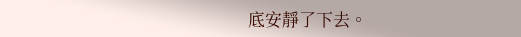底安靜了下去。